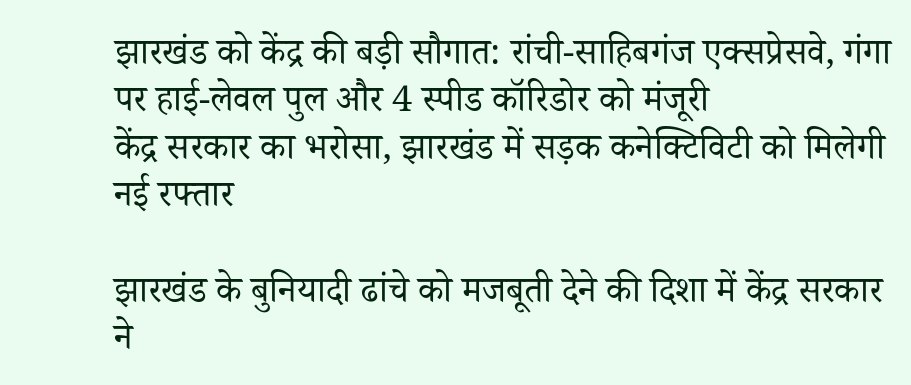झारखंड को केंद्र की बड़ी सौगात: रांची-साहिबगंज एक्सप्रेसवे, गंगा पर हाई-लेवल पुल और 4 स्पीड कॉरिडोर को मंजूरी
केंद्र सरकार का भरोसा, झारखंड में सड़क कनेक्टिविटी को मिलेगी नई रफ्तार

झारखंड के बुनियादी ढांचे को मजबूती देने की दिशा में केंद्र सरकार ने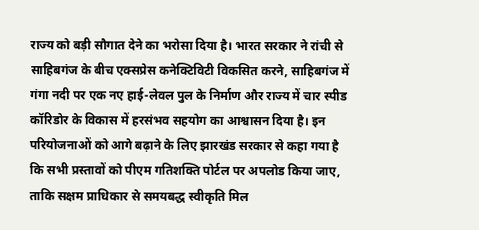राज्य को बड़ी सौगात देने का भरोसा दिया है। भारत सरकार ने रांची से साहिबगंज के बीच एक्सप्रेस कनेक्टिविटी विकसित करने, साहिबगंज में गंगा नदी पर एक नए हाई-लेवल पुल के निर्माण और राज्य में चार स्पीड कॉरिडोर के विकास में हरसंभव सहयोग का आश्वासन दिया है। इन परियोजनाओं को आगे बढ़ाने के लिए झारखंड सरकार से कहा गया है कि सभी प्रस्तावों को पीएम गतिशक्ति पोर्टल पर अपलोड किया जाए, ताकि सक्षम प्राधिकार से समयबद्ध स्वीकृति मिल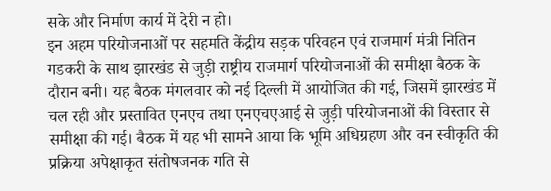सके और निर्माण कार्य में देरी न हो।
इन अहम परियोजनाओं पर सहमति केंद्रीय सड़क परिवहन एवं राजमार्ग मंत्री नितिन गडकरी के साथ झारखंड से जुड़ी राष्ट्रीय राजमार्ग परियोजनाओं की समीक्षा बैठक के दौरान बनी। यह बैठक मंगलवार को नई दिल्ली में आयोजित की गई, जिसमें झारखंड में चल रही और प्रस्तावित एनएच तथा एनएचएआई से जुड़ी परियोजनाओं की विस्तार से समीक्षा की गई। बैठक में यह भी सामने आया कि भूमि अधिग्रहण और वन स्वीकृति की प्रक्रिया अपेक्षाकृत संतोषजनक गति से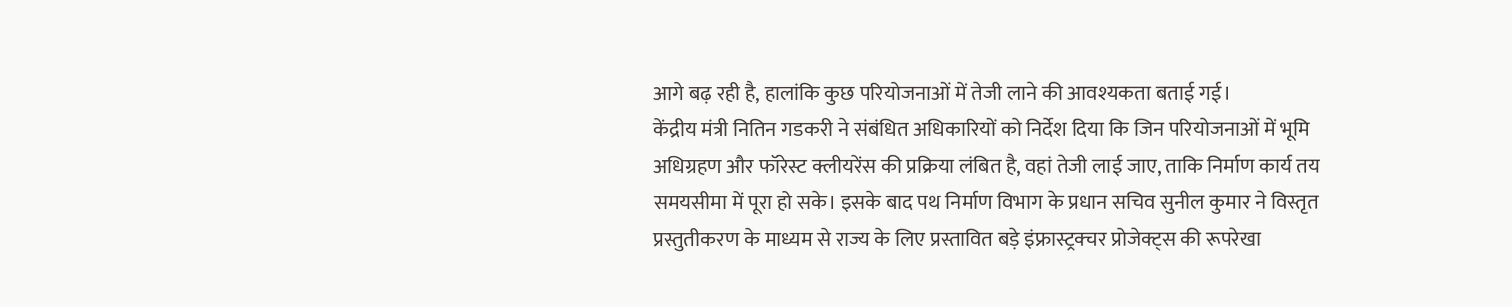आगे बढ़ रही है, हालांकि कुछ परियोजनाओं में तेजी लाने की आवश्यकता बताई गई।
केंद्रीय मंत्री नितिन गडकरी ने संबंधित अधिकारियों को निर्देश दिया कि जिन परियोजनाओं में भूमि अधिग्रहण और फॉरेस्ट क्लीयरेंस की प्रक्रिया लंबित है, वहां तेजी लाई जाए, ताकि निर्माण कार्य तय समयसीमा में पूरा हो सके। इसके बाद पथ निर्माण विभाग के प्रधान सचिव सुनील कुमार ने विस्तृत प्रस्तुतीकरण के माध्यम से राज्य के लिए प्रस्तावित बड़े इंफ्रास्ट्रक्चर प्रोजेक्ट्स की रूपरेखा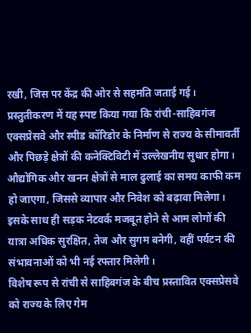रखी, जिस पर केंद्र की ओर से सहमति जताई गई।
प्रस्तुतीकरण में यह स्पष्ट किया गया कि रांची-साहिबगंज एक्सप्रेसवे और स्पीड कॉरिडोर के निर्माण से राज्य के सीमावर्ती और पिछड़े क्षेत्रों की कनेक्टिविटी में उल्लेखनीय सुधार होगा। औद्योगिक और खनन क्षेत्रों से माल ढुलाई का समय काफी कम हो जाएगा, जिससे व्यापार और निवेश को बढ़ावा मिलेगा। इसके साथ ही सड़क नेटवर्क मजबूत होने से आम लोगों की यात्रा अधिक सुरक्षित, तेज और सुगम बनेगी, वहीं पर्यटन की संभावनाओं को भी नई रफ्तार मिलेगी।
विशेष रूप से रांची से साहिबगंज के बीच प्रस्तावित एक्सप्रेसवे को राज्य के लिए गेम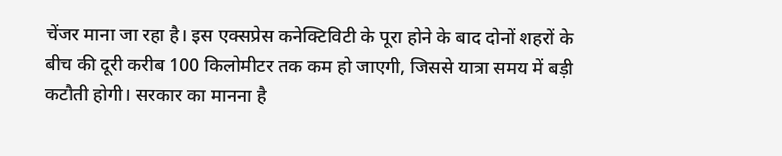चेंजर माना जा रहा है। इस एक्सप्रेस कनेक्टिविटी के पूरा होने के बाद दोनों शहरों के बीच की दूरी करीब 100 किलोमीटर तक कम हो जाएगी, जिससे यात्रा समय में बड़ी कटौती होगी। सरकार का मानना है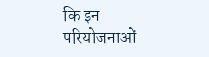कि इन परियोजनाओं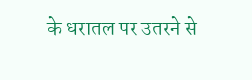के धरातल पर उतरने से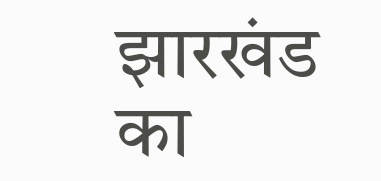झारखंड का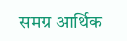समग्र आर्थिक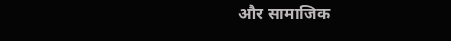और सामाजिक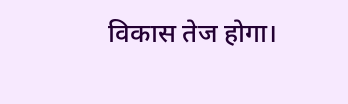विकास तेज होगा।